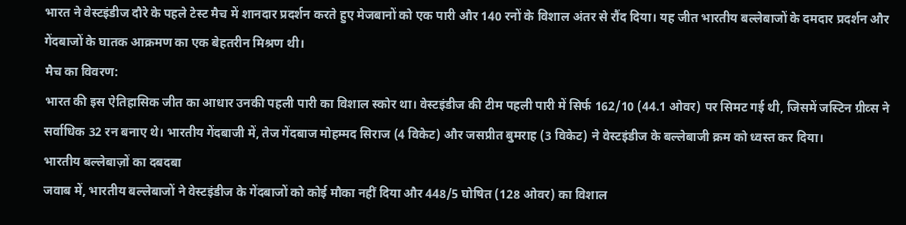भारत ने वेस्टइंडीज दौरे के पहले टेस्ट मैच में शानदार प्रदर्शन करते हुए मेजबानों को एक पारी और 140 रनों के विशाल अंतर से रौंद दिया। यह जीत भारतीय बल्लेबाजों के दमदार प्रदर्शन और गेंदबाजों के घातक आक्रमण का एक बेहतरीन मिश्रण थी।
मैच का विवरण:
भारत की इस ऐतिहासिक जीत का आधार उनकी पहली पारी का विशाल स्कोर था। वेस्टइंडीज की टीम पहली पारी में सिर्फ 162/10 (44.1 ओवर) पर सिमट गई थी, जिसमें जस्टिन ग्रीव्स ने सर्वाधिक 32 रन बनाए थे। भारतीय गेंदबाजी में, तेज गेंदबाज मोहम्मद सिराज (4 विकेट) और जसप्रीत बुमराह (3 विकेट) ने वेस्टइंडीज के बल्लेबाजी क्रम को ध्वस्त कर दिया।
भारतीय बल्लेबाज़ों का दबदबा
जवाब में, भारतीय बल्लेबाजों ने वेस्टइंडीज के गेंदबाजों को कोई मौका नहीं दिया और 448/5 घोषित (128 ओवर) का विशाल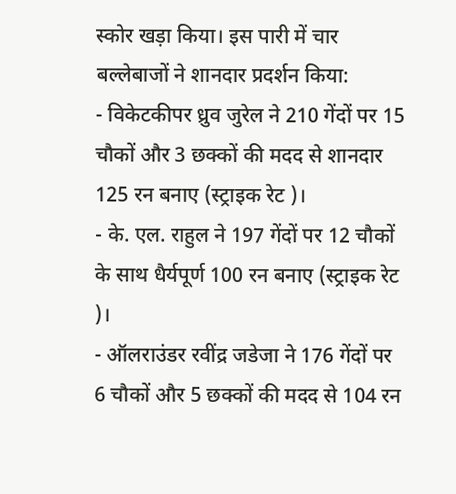स्कोर खड़ा किया। इस पारी में चार बल्लेबाजों ने शानदार प्रदर्शन किया:
- विकेटकीपर ध्रुव जुरेल ने 210 गेंदों पर 15 चौकों और 3 छक्कों की मदद से शानदार 125 रन बनाए (स्ट्राइक रेट )।
- के. एल. राहुल ने 197 गेंदों पर 12 चौकों के साथ धैर्यपूर्ण 100 रन बनाए (स्ट्राइक रेट )।
- ऑलराउंडर रवींद्र जडेजा ने 176 गेंदों पर 6 चौकों और 5 छक्कों की मदद से 104 रन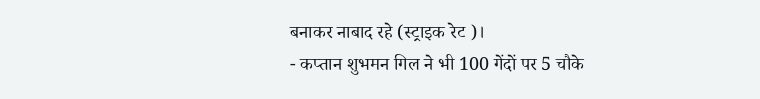बनाकर नाबाद रहे (स्ट्राइक रेट )।
- कप्तान शुभमन गिल ने भी 100 गेंदों पर 5 चौके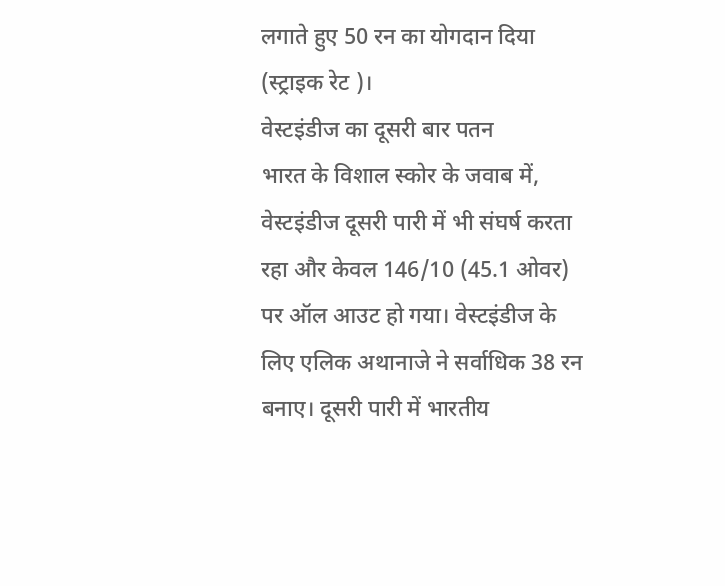लगाते हुए 50 रन का योगदान दिया (स्ट्राइक रेट )।
वेस्टइंडीज का दूसरी बार पतन
भारत के विशाल स्कोर के जवाब में, वेस्टइंडीज दूसरी पारी में भी संघर्ष करता रहा और केवल 146/10 (45.1 ओवर) पर ऑल आउट हो गया। वेस्टइंडीज के लिए एलिक अथानाजे ने सर्वाधिक 38 रन बनाए। दूसरी पारी में भारतीय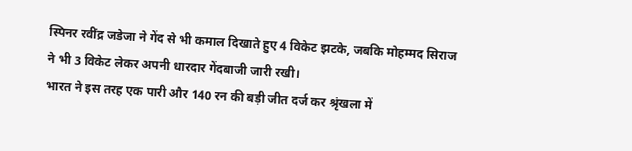स्पिनर रवींद्र जडेजा ने गेंद से भी कमाल दिखाते हुए 4 विकेट झटके, जबकि मोहम्मद सिराज ने भी 3 विकेट लेकर अपनी धारदार गेंदबाजी जारी रखी।
भारत ने इस तरह एक पारी और 140 रन की बड़ी जीत दर्ज कर श्रृंखला में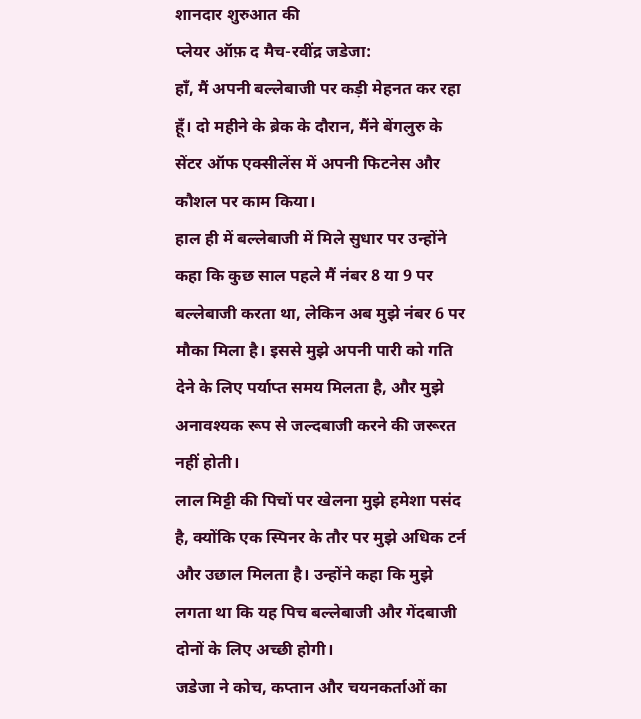शानदार शुरुआत की
प्लेयर ऑफ़ द मैच-रवींद्र जडेजा:
हाँ, मैं अपनी बल्लेबाजी पर कड़ी मेहनत कर रहा हूँ। दो महीने के ब्रेक के दौरान, मैंने बेंगलुरु के सेंटर ऑफ एक्सीलेंस में अपनी फिटनेस और कौशल पर काम किया।
हाल ही में बल्लेबाजी में मिले सुधार पर उन्होंने कहा कि कुछ साल पहले मैं नंबर 8 या 9 पर बल्लेबाजी करता था, लेकिन अब मुझे नंबर 6 पर मौका मिला है। इससे मुझे अपनी पारी को गति देने के लिए पर्याप्त समय मिलता है, और मुझे अनावश्यक रूप से जल्दबाजी करने की जरूरत नहीं होती।
लाल मिट्टी की पिचों पर खेलना मुझे हमेशा पसंद है, क्योंकि एक स्पिनर के तौर पर मुझे अधिक टर्न और उछाल मिलता है। उन्होंने कहा कि मुझे लगता था कि यह पिच बल्लेबाजी और गेंदबाजी दोनों के लिए अच्छी होगी।
जडेजा ने कोच, कप्तान और चयनकर्ताओं का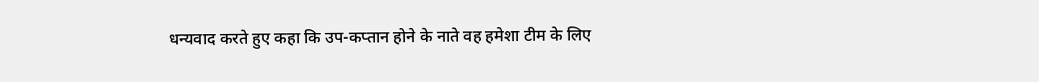धन्यवाद करते हुए कहा कि उप-कप्तान होने के नाते वह हमेशा टीम के लिए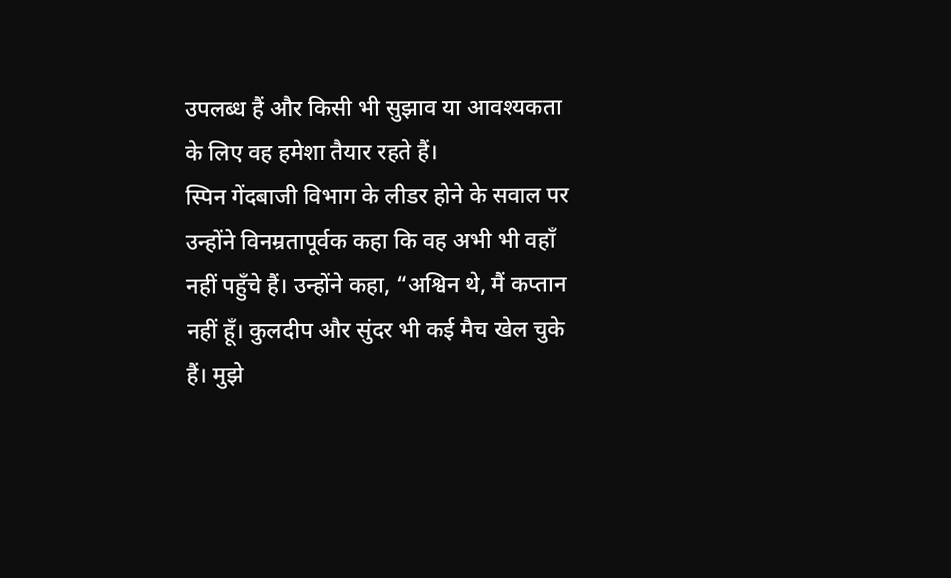उपलब्ध हैं और किसी भी सुझाव या आवश्यकता के लिए वह हमेशा तैयार रहते हैं।
स्पिन गेंदबाजी विभाग के लीडर होने के सवाल पर उन्होंने विनम्रतापूर्वक कहा कि वह अभी भी वहाँ नहीं पहुँचे हैं। उन्होंने कहा, “अश्विन थे, मैं कप्तान नहीं हूँ। कुलदीप और सुंदर भी कई मैच खेल चुके हैं। मुझे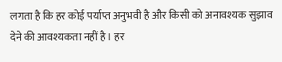लगता है कि हर कोई पर्याप्त अनुभवी है और किसी को अनावश्यक सुझाव देने की आवश्यकता नहीं है। हर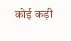कोई कड़ी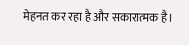मेहनत कर रहा है और सकारात्मक है।